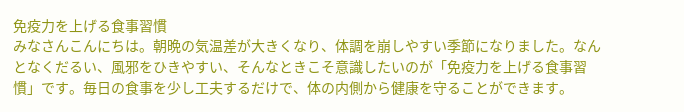免疫力を上げる食事習慣
みなさんこんにちは。朝晩の気温差が大きくなり、体調を崩しやすい季節になりました。なんとなくだるい、風邪をひきやすい、そんなときこそ意識したいのが「免疫力を上げる食事習慣」です。毎日の食事を少し工夫するだけで、体の内側から健康を守ることができます。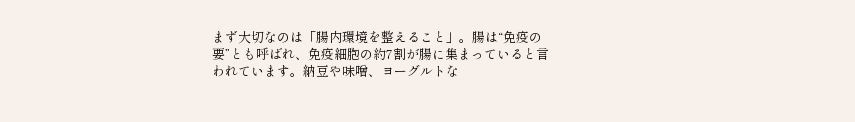まず大切なのは「腸内環境を整えること」。腸は“免疫の要”とも呼ばれ、免疫細胞の約7割が腸に集まっていると言われています。納豆や味噌、ヨーグルトな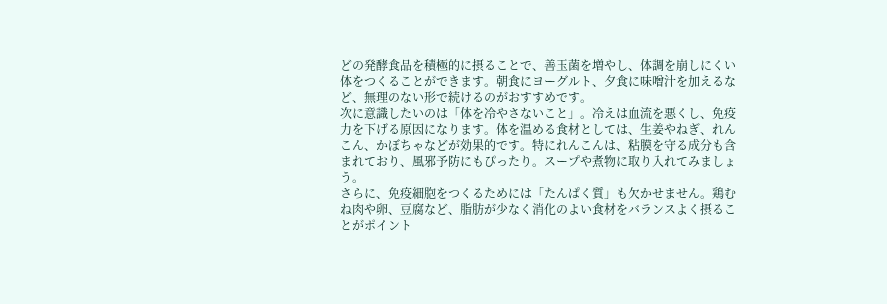どの発酵食品を積極的に摂ることで、善玉菌を増やし、体調を崩しにくい体をつくることができます。朝食にヨーグルト、夕食に味噌汁を加えるなど、無理のない形で続けるのがおすすめです。
次に意識したいのは「体を冷やさないこと」。冷えは血流を悪くし、免疫力を下げる原因になります。体を温める食材としては、生姜やねぎ、れんこん、かぼちゃなどが効果的です。特にれんこんは、粘膜を守る成分も含まれており、風邪予防にもぴったり。スープや煮物に取り入れてみましょう。
さらに、免疫細胞をつくるためには「たんぱく質」も欠かせません。鶏むね肉や卵、豆腐など、脂肪が少なく消化のよい食材をバランスよく摂ることがポイント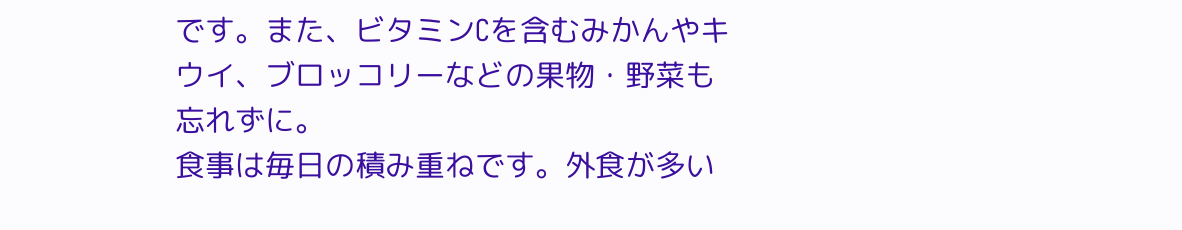です。また、ビタミンCを含むみかんやキウイ、ブロッコリーなどの果物・野菜も忘れずに。
食事は毎日の積み重ねです。外食が多い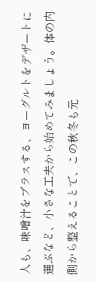人も、味噌汁をプラスする、ヨーグルトをデザートに選ぶなど、小さな工夫から始めてみましょう。体の内側から整えることで、この秋冬も元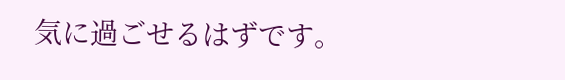気に過ごせるはずです。